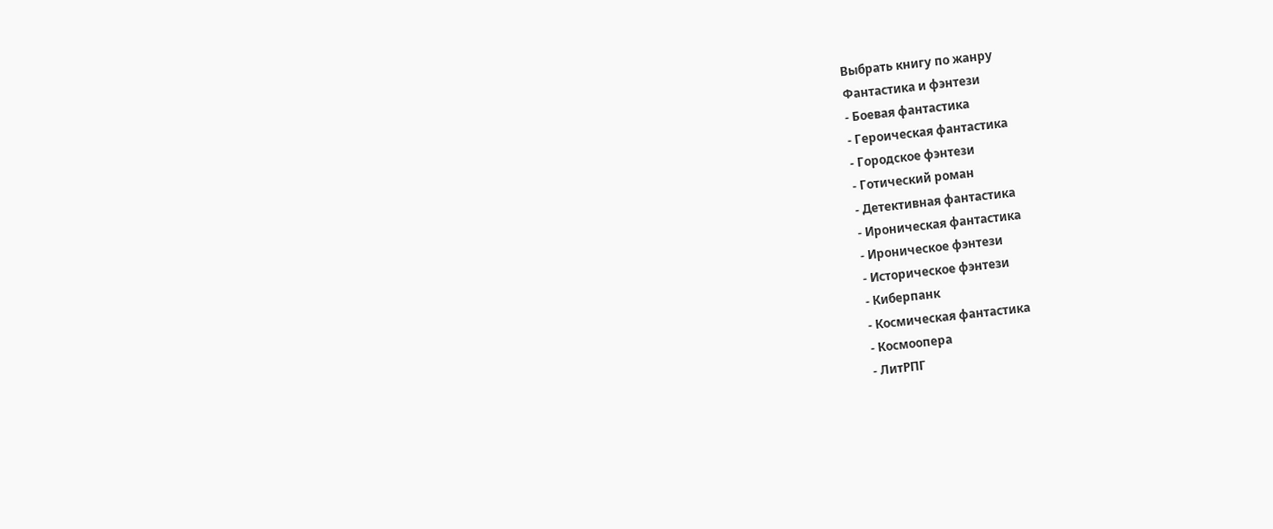Выбрать книгу по жанру
Фантастика и фэнтези
- Боевая фантастика
- Героическая фантастика
- Городское фэнтези
- Готический роман
- Детективная фантастика
- Ироническая фантастика
- Ироническое фэнтези
- Историческое фэнтези
- Киберпанк
- Космическая фантастика
- Космоопера
- ЛитРПГ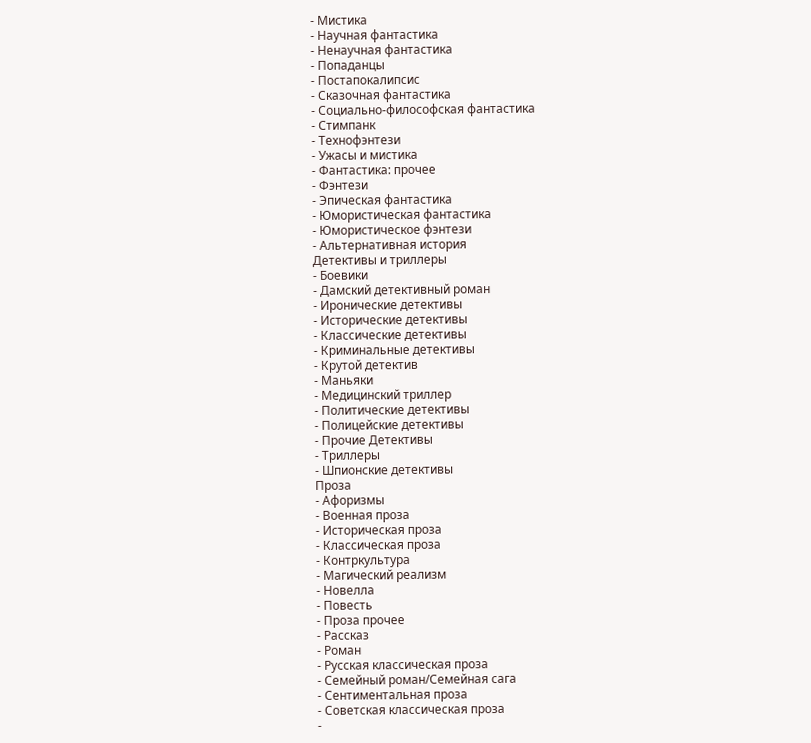- Мистика
- Научная фантастика
- Ненаучная фантастика
- Попаданцы
- Постапокалипсис
- Сказочная фантастика
- Социально-философская фантастика
- Стимпанк
- Технофэнтези
- Ужасы и мистика
- Фантастика: прочее
- Фэнтези
- Эпическая фантастика
- Юмористическая фантастика
- Юмористическое фэнтези
- Альтернативная история
Детективы и триллеры
- Боевики
- Дамский детективный роман
- Иронические детективы
- Исторические детективы
- Классические детективы
- Криминальные детективы
- Крутой детектив
- Маньяки
- Медицинский триллер
- Политические детективы
- Полицейские детективы
- Прочие Детективы
- Триллеры
- Шпионские детективы
Проза
- Афоризмы
- Военная проза
- Историческая проза
- Классическая проза
- Контркультура
- Магический реализм
- Новелла
- Повесть
- Проза прочее
- Рассказ
- Роман
- Русская классическая проза
- Семейный роман/Семейная сага
- Сентиментальная проза
- Советская классическая проза
-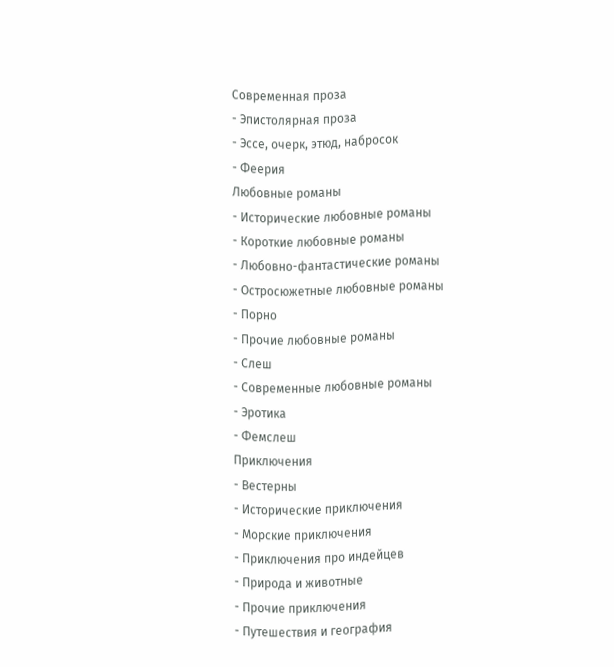Современная проза
- Эпистолярная проза
- Эссе, очерк, этюд, набросок
- Феерия
Любовные романы
- Исторические любовные романы
- Короткие любовные романы
- Любовно-фантастические романы
- Остросюжетные любовные романы
- Порно
- Прочие любовные романы
- Слеш
- Современные любовные романы
- Эротика
- Фемслеш
Приключения
- Вестерны
- Исторические приключения
- Морские приключения
- Приключения про индейцев
- Природа и животные
- Прочие приключения
- Путешествия и география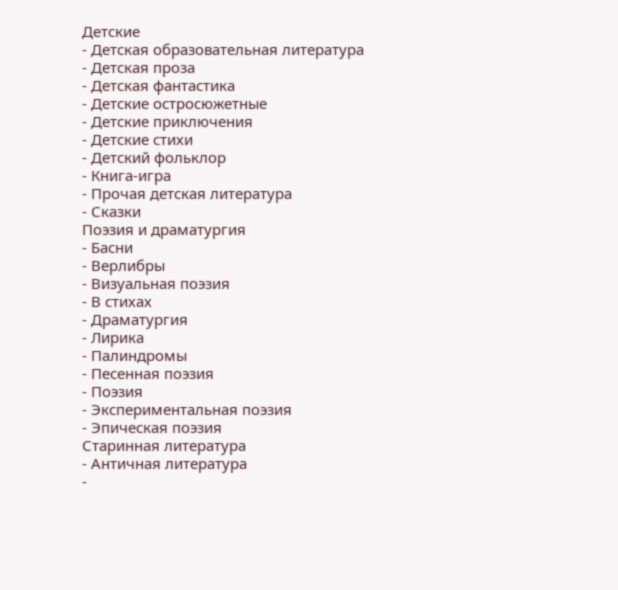Детские
- Детская образовательная литература
- Детская проза
- Детская фантастика
- Детские остросюжетные
- Детские приключения
- Детские стихи
- Детский фольклор
- Книга-игра
- Прочая детская литература
- Сказки
Поэзия и драматургия
- Басни
- Верлибры
- Визуальная поэзия
- В стихах
- Драматургия
- Лирика
- Палиндромы
- Песенная поэзия
- Поэзия
- Экспериментальная поэзия
- Эпическая поэзия
Старинная литература
- Античная литература
-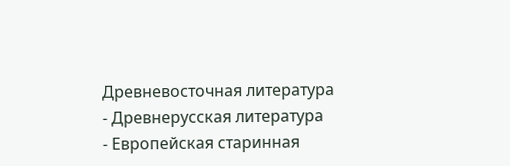Древневосточная литература
- Древнерусская литература
- Европейская старинная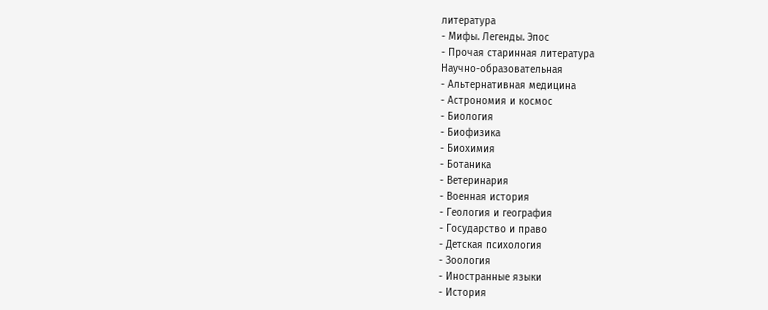литература
- Мифы. Легенды. Эпос
- Прочая старинная литература
Научно-образовательная
- Альтернативная медицина
- Астрономия и космос
- Биология
- Биофизика
- Биохимия
- Ботаника
- Ветеринария
- Военная история
- Геология и география
- Государство и право
- Детская психология
- Зоология
- Иностранные языки
- История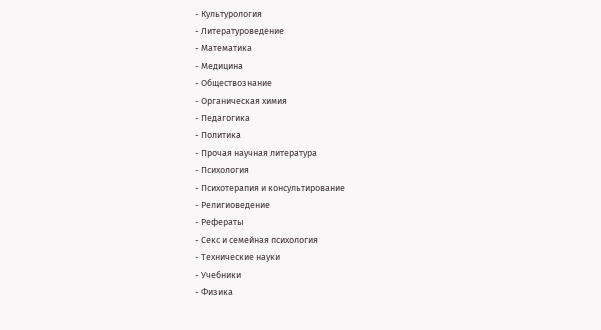- Культурология
- Литературоведение
- Математика
- Медицина
- Обществознание
- Органическая химия
- Педагогика
- Политика
- Прочая научная литература
- Психология
- Психотерапия и консультирование
- Религиоведение
- Рефераты
- Секс и семейная психология
- Технические науки
- Учебники
- Физика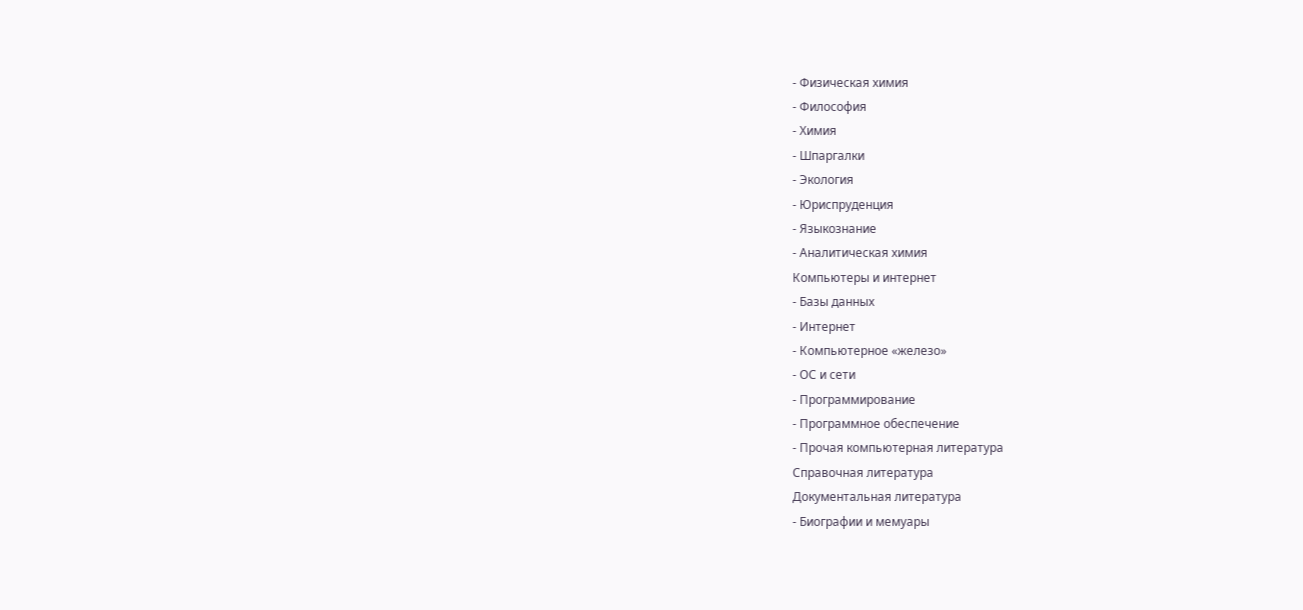- Физическая химия
- Философия
- Химия
- Шпаргалки
- Экология
- Юриспруденция
- Языкознание
- Аналитическая химия
Компьютеры и интернет
- Базы данных
- Интернет
- Компьютерное «железо»
- ОС и сети
- Программирование
- Программное обеспечение
- Прочая компьютерная литература
Справочная литература
Документальная литература
- Биографии и мемуары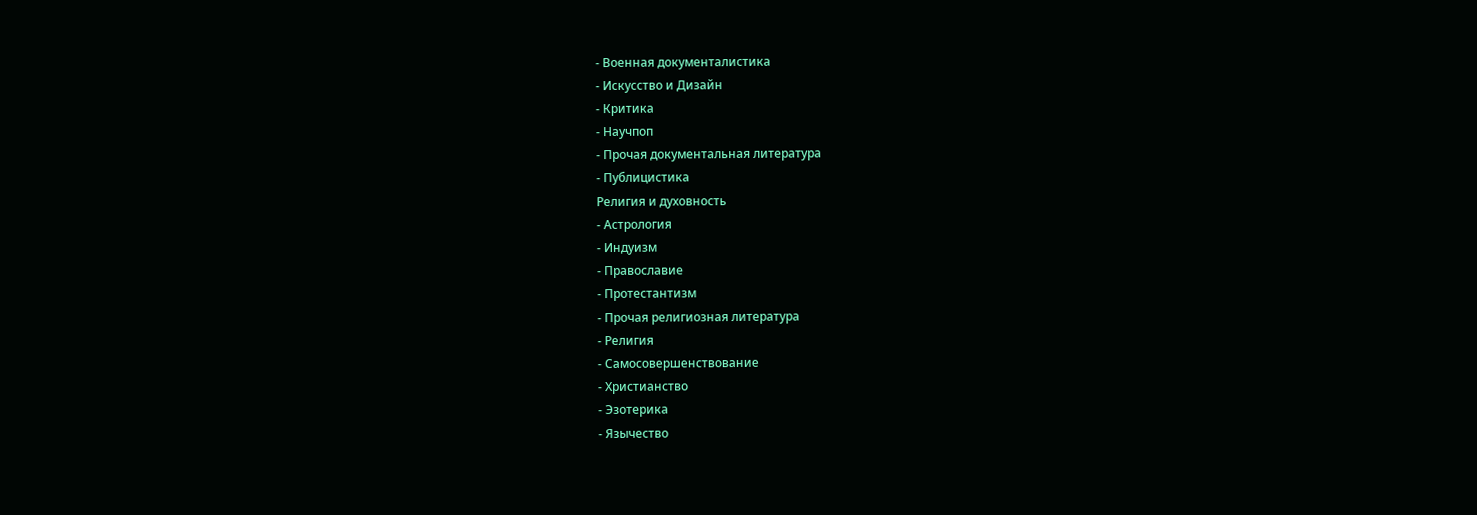- Военная документалистика
- Искусство и Дизайн
- Критика
- Научпоп
- Прочая документальная литература
- Публицистика
Религия и духовность
- Астрология
- Индуизм
- Православие
- Протестантизм
- Прочая религиозная литература
- Религия
- Самосовершенствование
- Христианство
- Эзотерика
- Язычество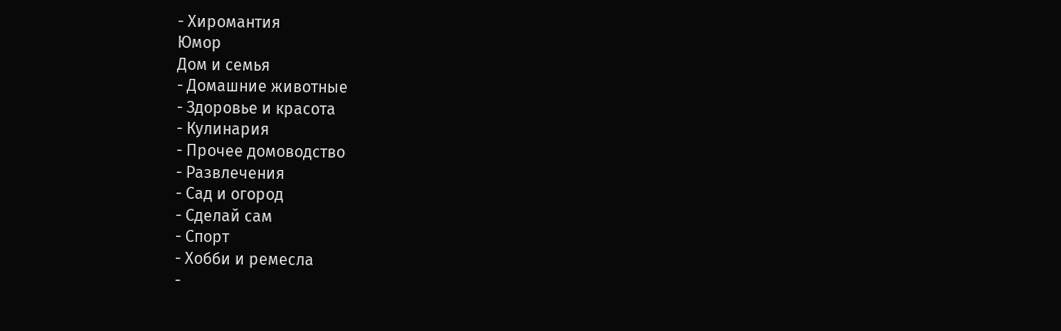- Хиромантия
Юмор
Дом и семья
- Домашние животные
- Здоровье и красота
- Кулинария
- Прочее домоводство
- Развлечения
- Сад и огород
- Сделай сам
- Спорт
- Хобби и ремесла
-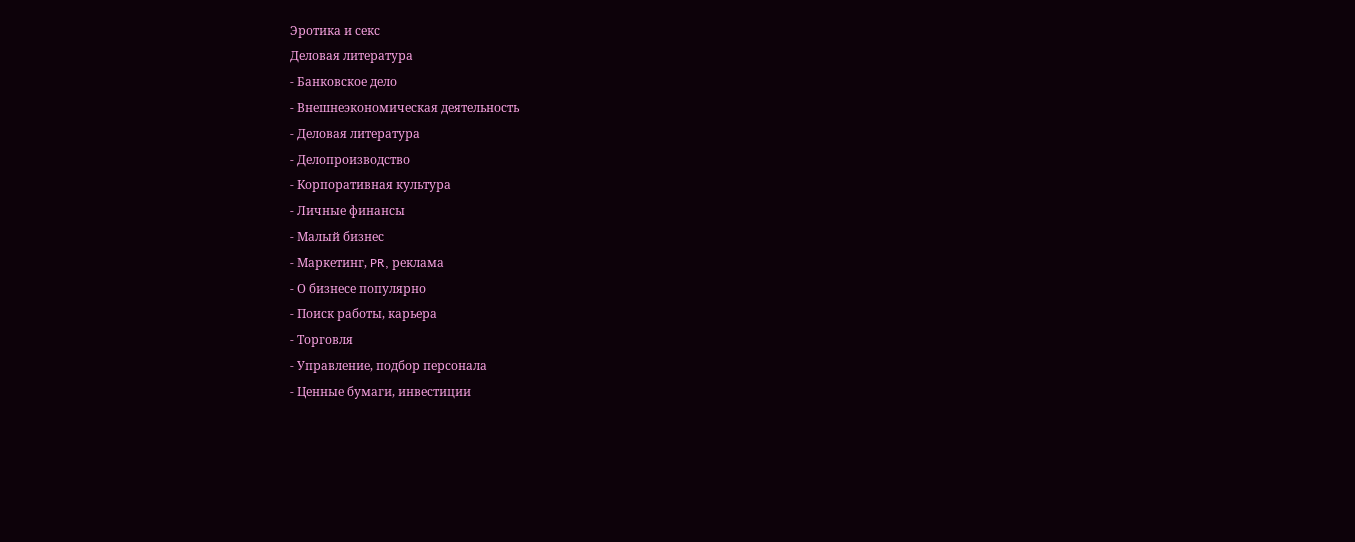Эротика и секс
Деловая литература
- Банковское дело
- Внешнеэкономическая деятельность
- Деловая литература
- Делопроизводство
- Корпоративная культура
- Личные финансы
- Малый бизнес
- Маркетинг, PR, реклама
- О бизнесе популярно
- Поиск работы, карьера
- Торговля
- Управление, подбор персонала
- Ценные бумаги, инвестиции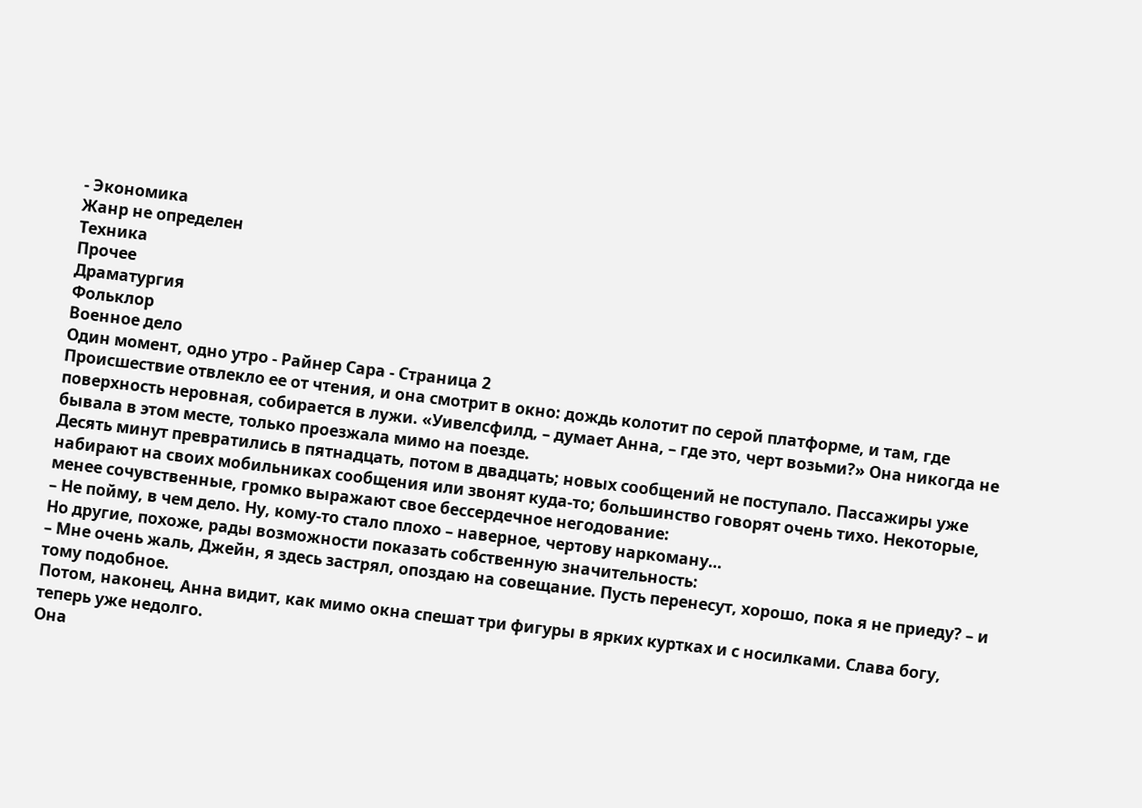- Экономика
Жанр не определен
Техника
Прочее
Драматургия
Фольклор
Военное дело
Один момент, одно утро - Райнер Сара - Страница 2
Происшествие отвлекло ее от чтения, и она смотрит в окно: дождь колотит по серой платформе, и там, где поверхность неровная, собирается в лужи. «Уивелсфилд, – думает Анна, – где это, черт возьми?» Она никогда не бывала в этом месте, только проезжала мимо на поезде.
Десять минут превратились в пятнадцать, потом в двадцать; новых сообщений не поступало. Пассажиры уже набирают на своих мобильниках сообщения или звонят куда-то; большинство говорят очень тихо. Некоторые, менее сочувственные, громко выражают свое бессердечное негодование:
– Не пойму, в чем дело. Ну, кому-то стало плохо – наверное, чертову наркоману…
Но другие, похоже, рады возможности показать собственную значительность:
– Мне очень жаль, Джейн, я здесь застрял, опоздаю на совещание. Пусть перенесут, хорошо, пока я не приеду? – и тому подобное.
Потом, наконец, Анна видит, как мимо окна спешат три фигуры в ярких куртках и с носилками. Слава богу, теперь уже недолго.
Она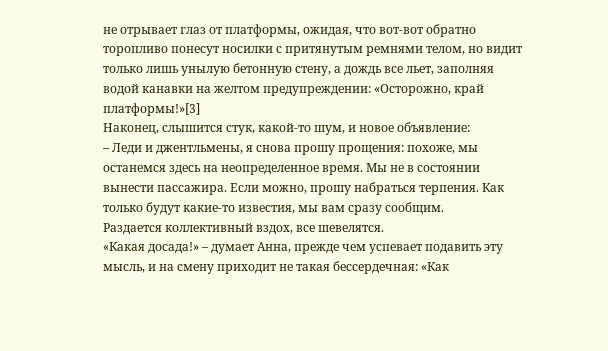не отрывает глаз от платформы, ожидая, что вот-вот обратно торопливо понесут носилки с притянутым ремнями телом, но видит только лишь унылую бетонную стену, а дождь все льет, заполняя водой канавки на желтом предупреждении: «Осторожно, край платформы!»[3]
Наконец, слышится стук, какой-то шум, и новое объявление:
– Леди и джентльмены, я снова прошу прощения: похоже, мы останемся здесь на неопределенное время. Мы не в состоянии вынести пассажира. Если можно, прошу набраться терпения. Как только будут какие-то известия, мы вам сразу сообщим.
Раздается коллективный вздох, все шевелятся.
«Какая досада!» – думает Анна, прежде чем успевает подавить эту мысль, и на смену приходит не такая бессердечная: «Как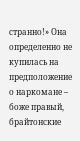странно!» Она определенно не купилась на предположение о наркомане – боже правый, брайтонские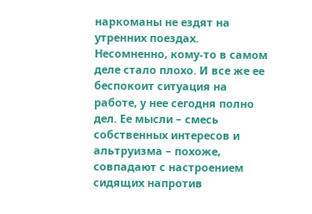наркоманы не ездят на утренних поездах. Несомненно, кому-то в самом деле стало плохо. И все же ее беспокоит ситуация на работе, у нее сегодня полно дел. Ее мысли – смесь собственных интересов и альтруизма – похоже, совпадают с настроением сидящих напротив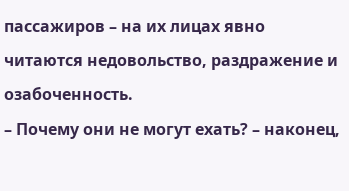пассажиров – на их лицах явно читаются недовольство, раздражение и озабоченность.
– Почему они не могут ехать? – наконец,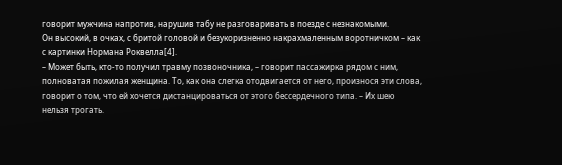говорит мужчина напротив, нарушив табу не разговаривать в поезде с незнакомыми.
Он высокий, в очках, с бритой головой и безукоризненно накрахмаленным воротничком – как с картинки Нормана Роквелла[4].
– Может быть, кто-то получил травму позвоночника, – говорит пассажирка рядом с ним, полноватая пожилая женщина. То, как она слегка отодвигается от него, произнося эти слова, говорит о том, что ей хочется дистанцироваться от этого бессердечного типа. – Их шею нельзя трогать.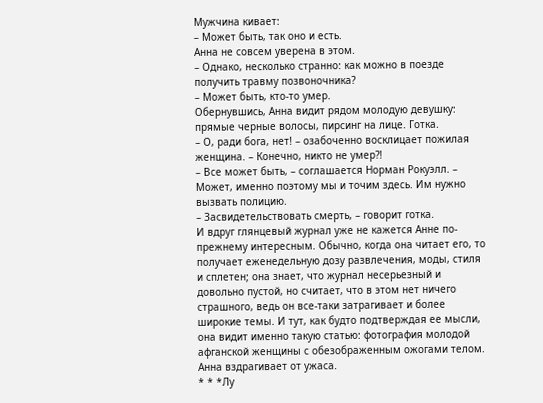Мужчина кивает:
– Может быть, так оно и есть.
Анна не совсем уверена в этом.
– Однако, несколько странно: как можно в поезде получить травму позвоночника?
– Может быть, кто-то умер.
Обернувшись, Анна видит рядом молодую девушку: прямые черные волосы, пирсинг на лице. Готка.
– О, ради бога, нет! – озабоченно восклицает пожилая женщина. – Конечно, никто не умер?!
– Все может быть, – соглашается Норман Рокуэлл. – Может, именно поэтому мы и точим здесь. Им нужно вызвать полицию.
– Засвидетельствовать смерть, – говорит готка.
И вдруг глянцевый журнал уже не кажется Анне по-прежнему интересным. Обычно, когда она читает его, то получает еженедельную дозу развлечения, моды, стиля и сплетен; она знает, что журнал несерьезный и довольно пустой, но считает, что в этом нет ничего страшного, ведь он все-таки затрагивает и более широкие темы. И тут, как будто подтверждая ее мысли, она видит именно такую статью: фотография молодой афганской женщины с обезображенным ожогами телом.
Анна вздрагивает от ужаса.
* * *Лу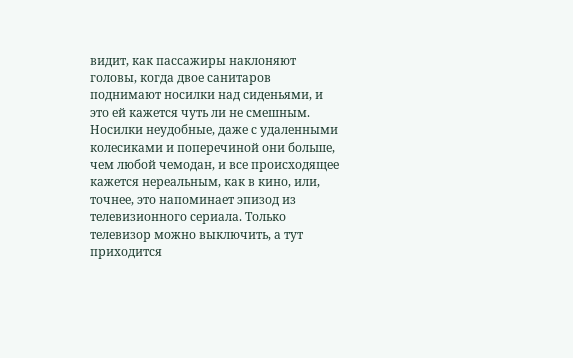видит, как пассажиры наклоняют головы, когда двое санитаров поднимают носилки над сиденьями, и это ей кажется чуть ли не смешным. Носилки неудобные, даже с удаленными колесиками и поперечиной они больше, чем любой чемодан, и все происходящее кажется нереальным, как в кино, или, точнее, это напоминает эпизод из телевизионного сериала. Только телевизор можно выключить, а тут приходится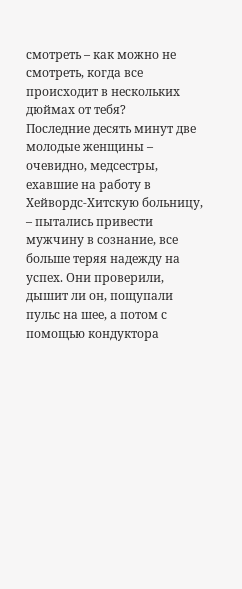смотреть – как можно не смотреть, когда все происходит в нескольких дюймах от тебя?
Последние десять минут две молодые женщины – очевидно, медсестры, ехавшие на работу в Хейвордс-Хитскую больницу, – пытались привести мужчину в сознание, все больше теряя надежду на успех. Они проверили, дышит ли он, пощупали пульс на шее, а потом с помощью кондуктора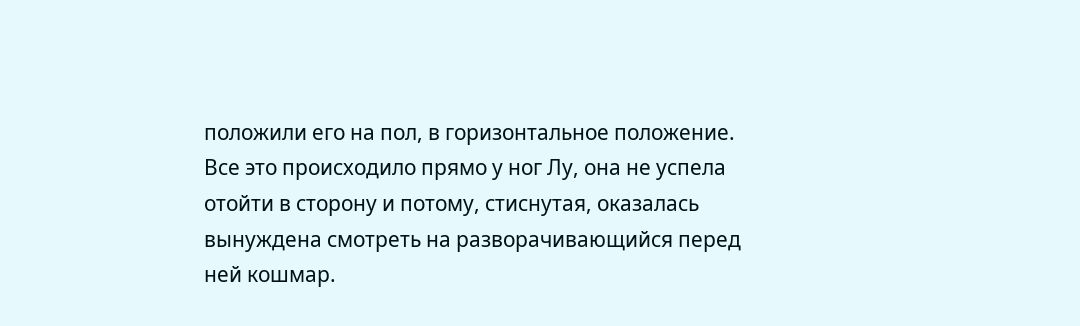положили его на пол, в горизонтальное положение. Все это происходило прямо у ног Лу, она не успела отойти в сторону и потому, стиснутая, оказалась вынуждена смотреть на разворачивающийся перед ней кошмар.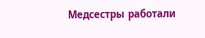Медсестры работали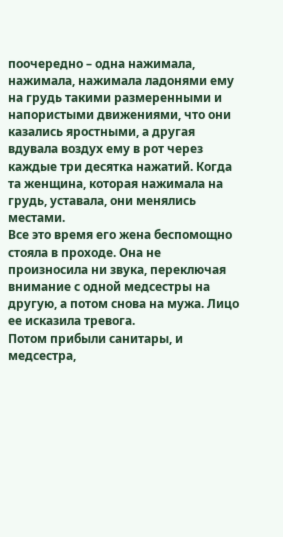поочередно – одна нажимала, нажимала, нажимала ладонями ему на грудь такими размеренными и напористыми движениями, что они казались яростными, а другая вдувала воздух ему в рот через каждые три десятка нажатий. Когда та женщина, которая нажимала на грудь, уставала, они менялись местами.
Все это время его жена беспомощно стояла в проходе. Она не произносила ни звука, переключая внимание с одной медсестры на другую, а потом снова на мужа. Лицо ее исказила тревога.
Потом прибыли санитары, и медсестра,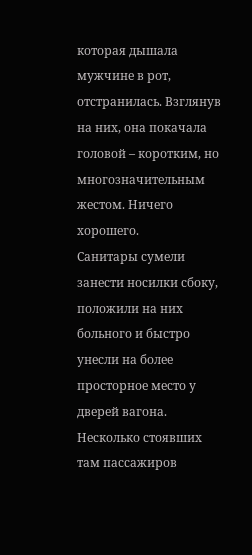которая дышала мужчине в рот, отстранилась. Взглянув на них, она покачала головой – коротким, но многозначительным жестом. Ничего хорошего.
Санитары сумели занести носилки сбоку, положили на них больного и быстро унесли на более просторное место у дверей вагона. Несколько стоявших там пассажиров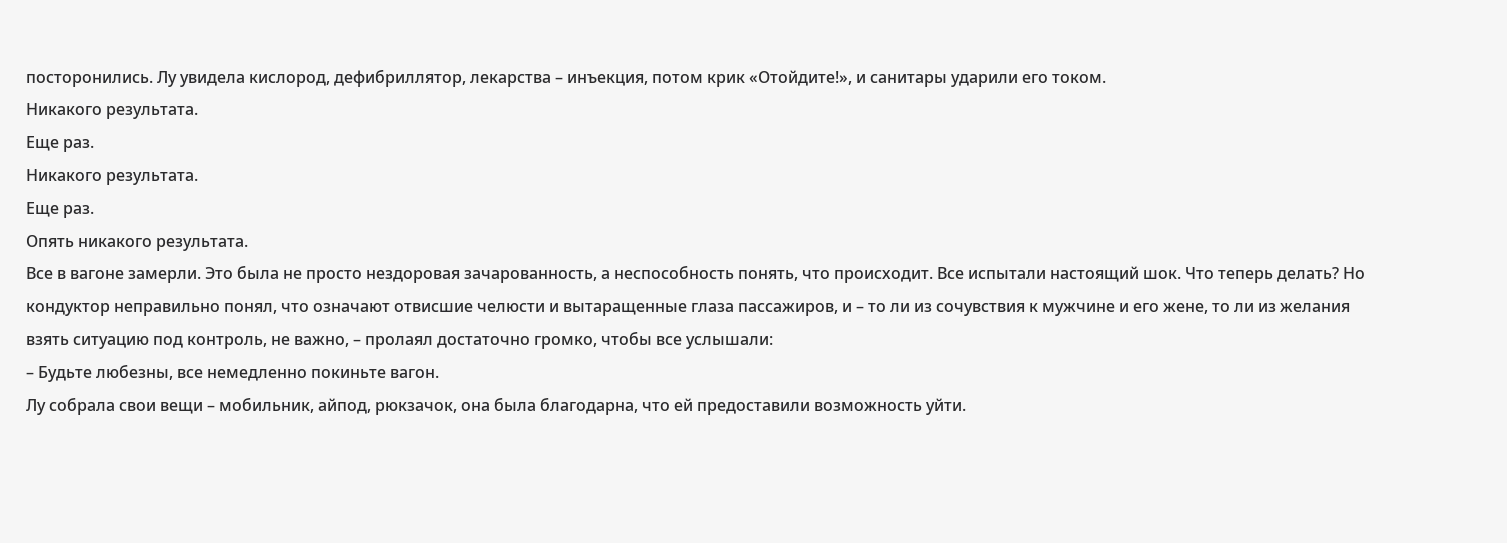посторонились. Лу увидела кислород, дефибриллятор, лекарства – инъекция, потом крик «Отойдите!», и санитары ударили его током.
Никакого результата.
Еще раз.
Никакого результата.
Еще раз.
Опять никакого результата.
Все в вагоне замерли. Это была не просто нездоровая зачарованность, а неспособность понять, что происходит. Все испытали настоящий шок. Что теперь делать? Но кондуктор неправильно понял, что означают отвисшие челюсти и вытаращенные глаза пассажиров, и – то ли из сочувствия к мужчине и его жене, то ли из желания взять ситуацию под контроль, не важно, – пролаял достаточно громко, чтобы все услышали:
– Будьте любезны, все немедленно покиньте вагон.
Лу собрала свои вещи – мобильник, айпод, рюкзачок, она была благодарна, что ей предоставили возможность уйти.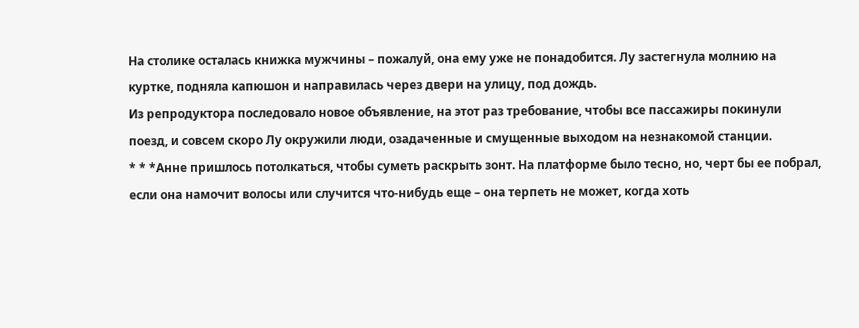На столике осталась книжка мужчины – пожалуй, она ему уже не понадобится. Лу застегнула молнию на куртке, подняла капюшон и направилась через двери на улицу, под дождь.
Из репродуктора последовало новое объявление, на этот раз требование, чтобы все пассажиры покинули поезд, и совсем скоро Лу окружили люди, озадаченные и смущенные выходом на незнакомой станции.
* * *Анне пришлось потолкаться, чтобы суметь раскрыть зонт. На платформе было тесно, но, черт бы ее побрал, если она намочит волосы или случится что-нибудь еще – она терпеть не может, когда хоть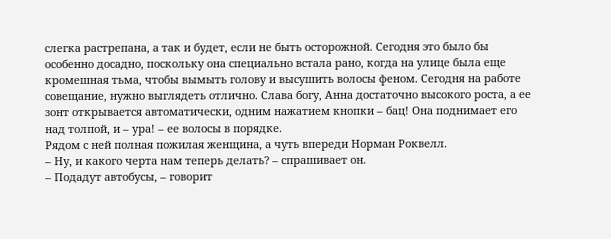слегка растрепана, а так и будет, если не быть осторожной. Сегодня это было бы особенно досадно, поскольку она специально встала рано, когда на улице была еще кромешная тьма, чтобы вымыть голову и высушить волосы феном. Сегодня на работе совещание, нужно выглядеть отлично. Слава богу, Анна достаточно высокого роста, а ее зонт открывается автоматически, одним нажатием кнопки – бац! Она поднимает его над толпой, и – ура! – ее волосы в порядке.
Рядом с ней полная пожилая женщина, а чуть впереди Норман Роквелл.
– Ну, и какого черта нам теперь делать? – спрашивает он.
– Подадут автобусы, – говорит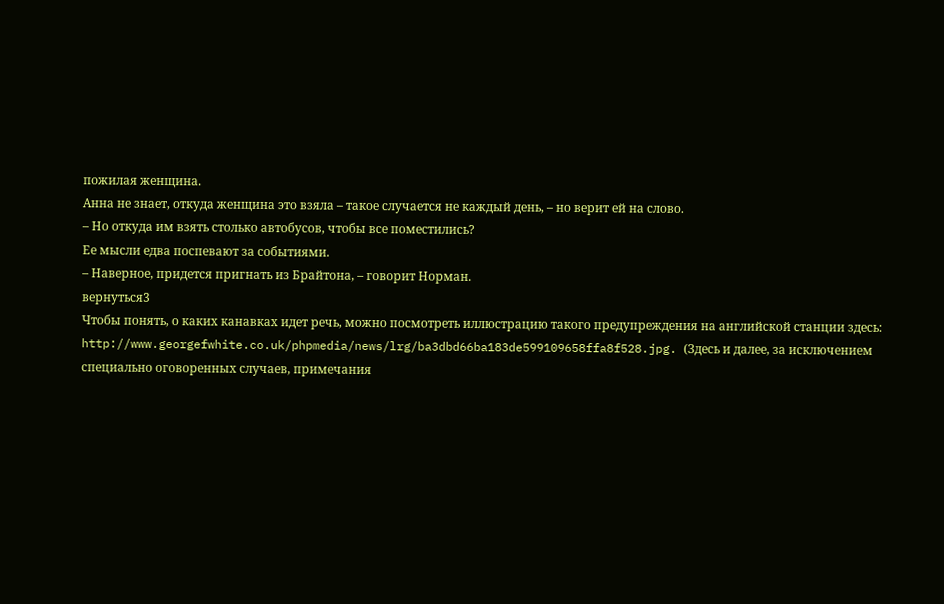пожилая женщина.
Анна не знает, откуда женщина это взяла – такое случается не каждый день, – но верит ей на слово.
– Но откуда им взять столько автобусов, чтобы все поместились?
Ее мысли едва поспевают за событиями.
– Наверное, придется пригнать из Брайтона, – говорит Норман.
вернуться3
Чтобы понять, о каких канавках идет речь, можно посмотреть иллюстрацию такого предупреждения на английской станции здесь: http://www.georgefwhite.co.uk/phpmedia/news/lrg/ba3dbd66ba183de599109658ffa8f528.jpg. (Здесь и далее, за исключением специально оговоренных случаев, примечания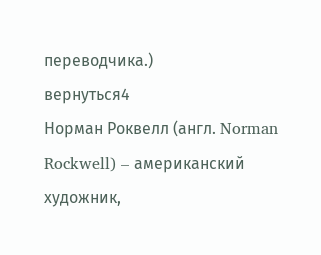переводчика.)
вернуться4
Норман Роквелл (англ. Norman Rockwell) – американский художник,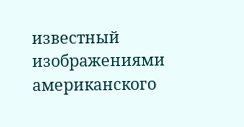известный изображениями американского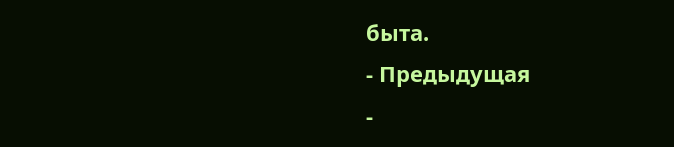быта.
- Предыдущая
-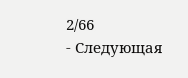2/66
- Следующая